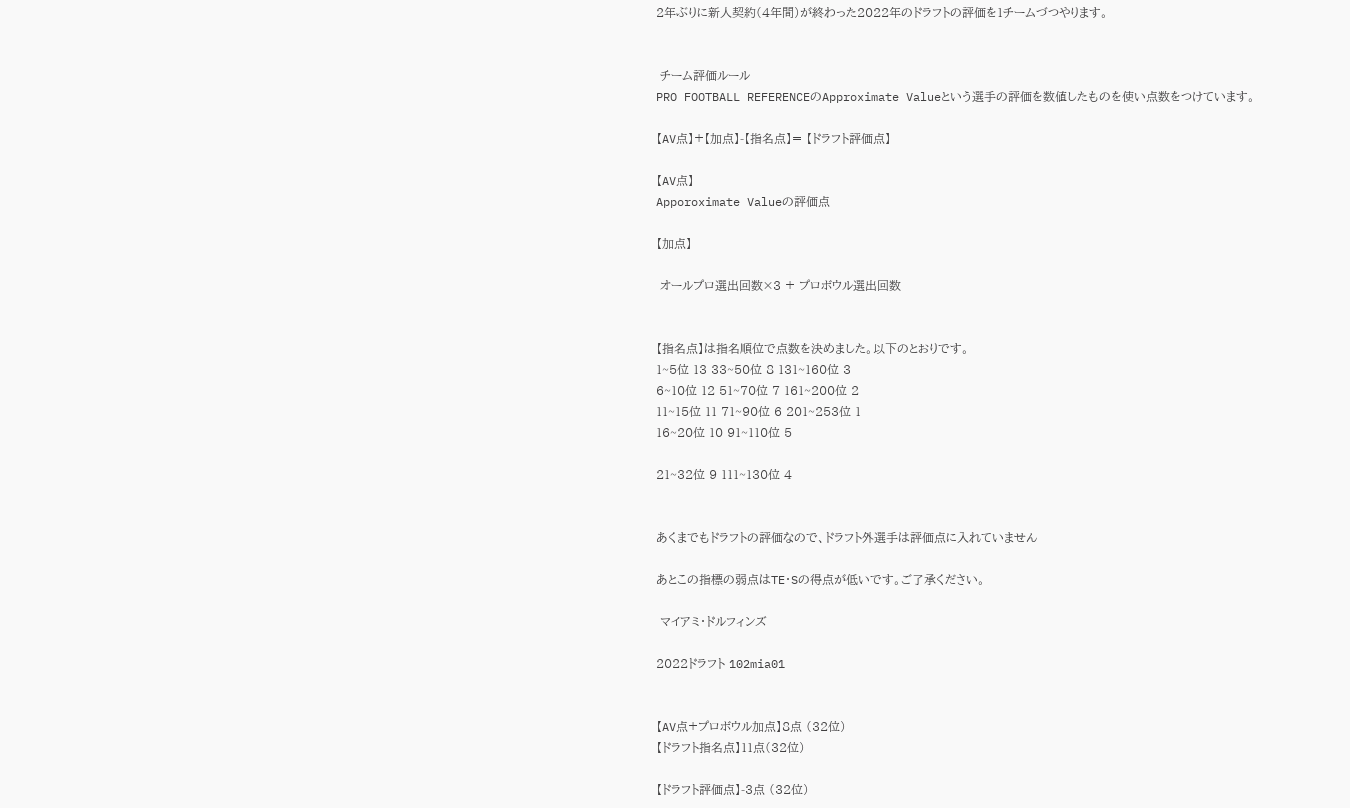2年ぶりに新人契約(4年間)が終わった2022年のドラフトの評価を1チームづつやります。


 チーム評価ルール
PRO FOOTBALL REFERENCEのApproximate Valueという選手の評価を数値したものを使い点数をつけています。

【AV点】+【加点】-【指名点】= 【ドラフト評価点】

【AV点】
Apporoximate Valueの評価点

【加点】

 オールプロ選出回数×3 + プロボウル選出回数


【指名点】は指名順位で点数を決めました。以下のとおりです。
1~5位 13 33~50位 8 131~160位 3
6~10位 12 51~70位 7 161~200位 2
11~15位 11 71~90位 6 201~253位 1
16~20位 10 91~110位 5

21~32位 9 111~130位 4


あくまでもドラフトの評価なので、ドラフト外選手は評価点に入れていません

あとこの指標の弱点はTE・Sの得点が低いです。ご了承ください。

 マイアミ・ドルフィンズ

2022ドラフト 102mia01


【AV点+プロボウル加点】8点 (32位)
【ドラフト指名点】11点(32位)

【ドラフト評価点】-3点 (32位)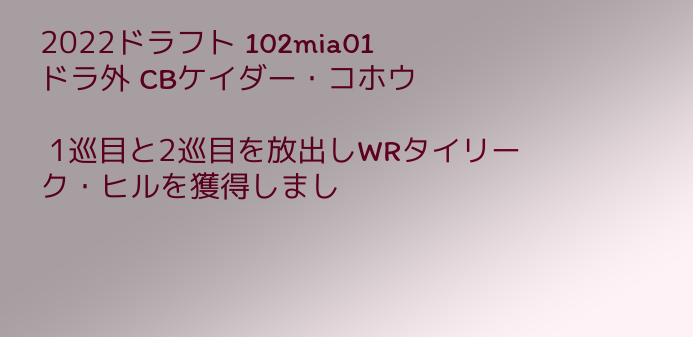2022ドラフト 102mia01
ドラ外 CBケイダー・コホウ

 1巡目と2巡目を放出しWRタイリーク・ヒルを獲得しまし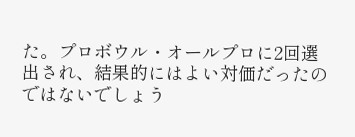た。プロボウル・オールプロに2回選出され、結果的にはよい対価だったのではないでしょう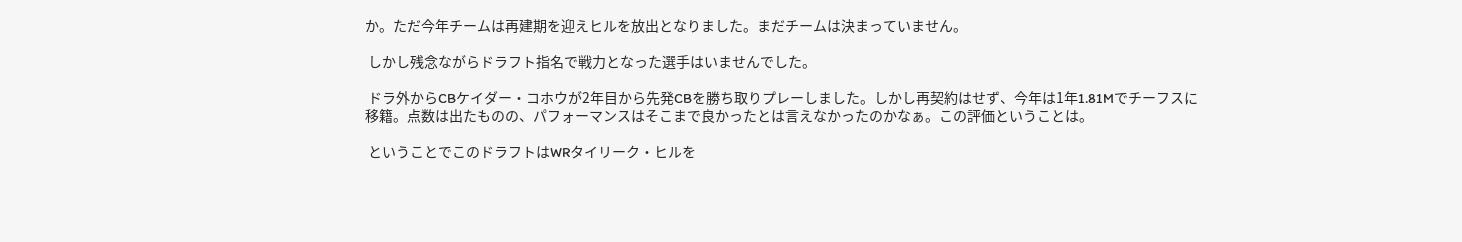か。ただ今年チームは再建期を迎えヒルを放出となりました。まだチームは決まっていません。

 しかし残念ながらドラフト指名で戦力となった選手はいませんでした。

 ドラ外からCBケイダー・コホウが2年目から先発CBを勝ち取りプレーしました。しかし再契約はせず、今年は1年1.81Mでチーフスに移籍。点数は出たものの、パフォーマンスはそこまで良かったとは言えなかったのかなぁ。この評価ということは。

 ということでこのドラフトはWRタイリーク・ヒルを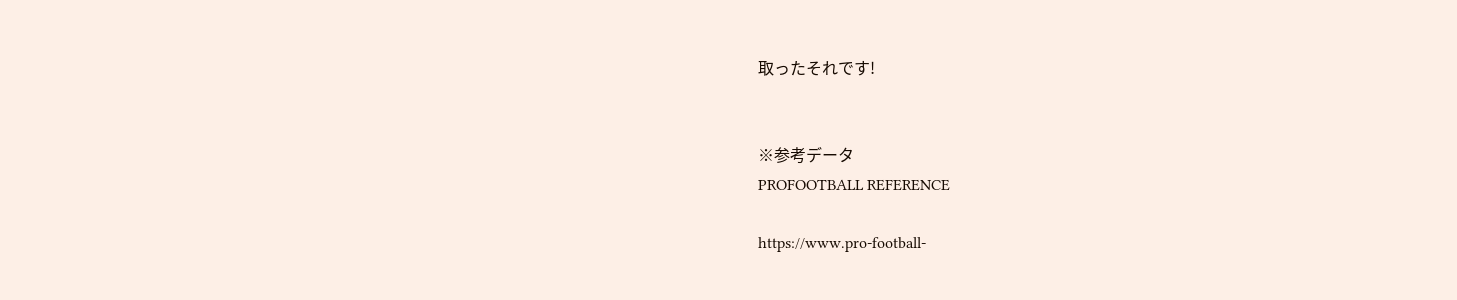取ったそれです!


※参考データ
PROFOOTBALL REFERENCE

https://www.pro-football-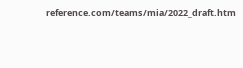reference.com/teams/mia/2022_draft.htm